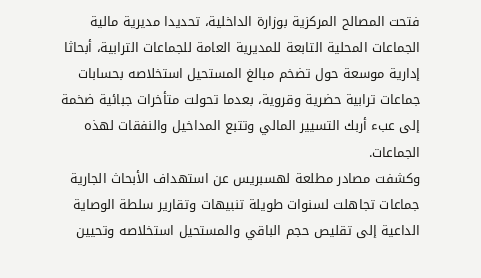فتحت المصالح المركزية بوزارة الداخلية، تحديدا مديرية مالية الجماعات المحلية التابعة للمديرية العامة للجماعات الترابية، أبحاثا إدارية موسعة حول تضخم مبالغ المستحيل استخلاصه بحسابات جماعات ترابية حضرية وقروية، بعدما تحولت متأخرات جبائية ضخمة إلى عبء أربك التسيير المالي وتتبع المداخيل والنفقات لهذه الجماعات.
وكشفت مصادر مطلعة لهسبريس عن استهداف الأبحاث الجارية جماعات تجاهلت لسنوات طويلة تنبيهات وتقارير سلطة الوصاية الداعية إلى تقليص حجم الباقي والمستحيل استخلاصه وتحيين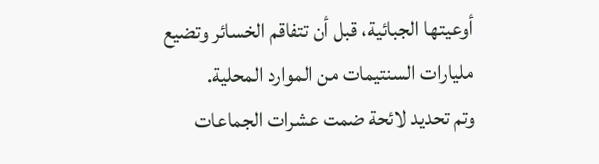أوعيتها الجبائية، قبل أن تتفاقم الخسائر وتضيع مليارات السنتيمات من الموارد المحلية.
وتم تحديد لائحة ضمت عشرات الجماعات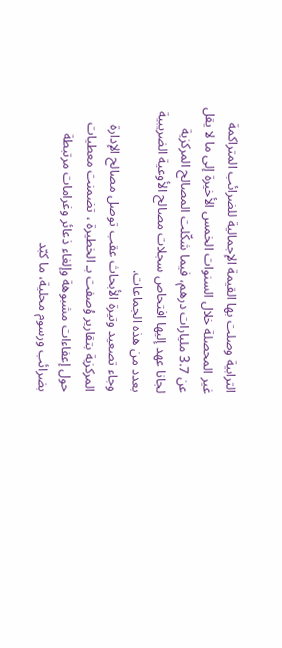الترابية وصلت بها القيمة الإجمالية للضرائب المتراكمة غير المحصلة خلال السنوات الخمس الأخيرة إلى ما لا يقل عن 3.7 مليارات درهم، فيما شكّلت المصالح المركزية لجانا عهد إليها افتحاص سجلات مصالح الأوعية الضريبية بعدد من هذه الجماعات.
وجاء تصعيد وتيرة الأبحاث عقب توصل مصالح الإدارة المركزية بتقارير وُصفت بـ الخطيرة ، تضمنت معطيات حول إعفاءات مشبوهة وإلغاء ذعائر وغرامات مرتبطة بضرائب ورسوم محلية، ما كبّد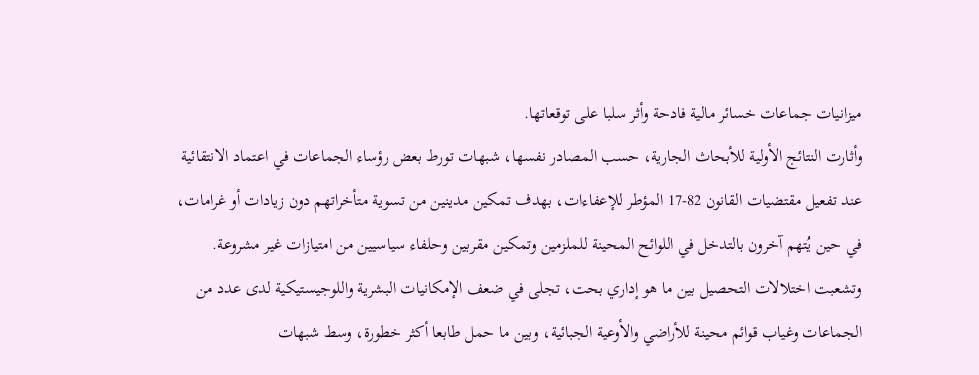ميزانيات جماعات خسائر مالية فادحة وأثر سلبا على توقعاتها.
وأثارت النتائج الأولية للأبحاث الجارية، حسب المصادر نفسها، شبهات تورط بعض رؤساء الجماعات في اعتماد الانتقائية عند تفعيل مقتضيات القانون 82-17 المؤطر للإعفاءات، بهدف تمكين مدينين من تسوية متأخراتهم دون زيادات أو غرامات، في حين يُتهم آخرون بالتدخل في اللوائح المحينة للملزمين وتمكين مقربين وحلفاء سياسيين من امتيازات غير مشروعة.
وتشعبت اختلالات التحصيل بين ما هو إداري بحت، تجلى في ضعف الإمكانيات البشرية واللوجيستيكية لدى عدد من الجماعات وغياب قوائم محينة للأراضي والأوعية الجبائية، وبين ما حمل طابعا أكثر خطورة، وسط شبهات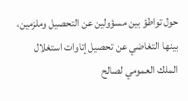حول تواطؤ بين مسؤولين عن التحصيل وملزمين، بينها التغاضي عن تحصيل إتاوات استغلال الملك العمومي لصالح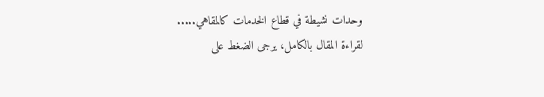وحدات نشيطة في قطاع الخدمات كالمقاهي.....
لقراءة المقال بالكامل، يرجى الضغط على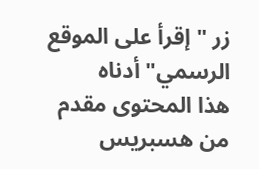زر "إقرأ على الموقع الرسمي" أدناه
هذا المحتوى مقدم من هسبريس